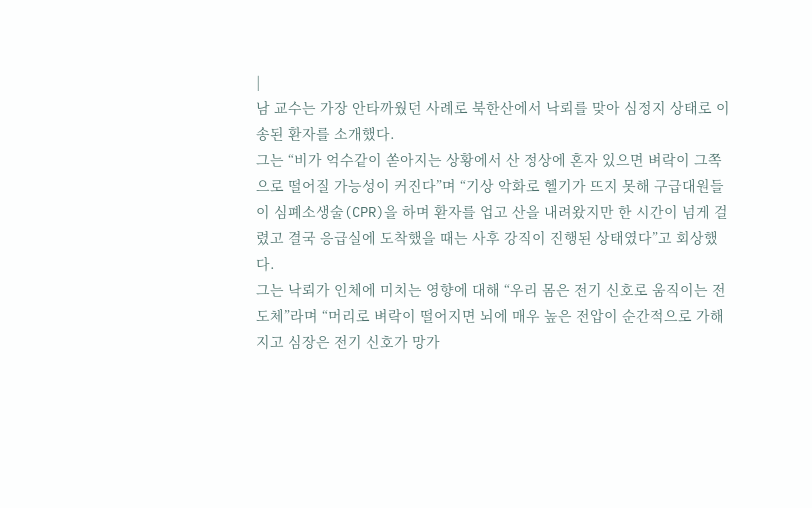|
남 교수는 가장 안타까웠던 사례로 북한산에서 낙뢰를 맞아 심정지 상태로 이송된 환자를 소개했다.
그는 “비가 억수같이 쏟아지는 상황에서 산 정상에 혼자 있으면 벼락이 그쪽으로 떨어질 가능성이 커진다”며 “기상 악화로 헬기가 뜨지 못해 구급대원들이 심폐소생술(CPR)을 하며 환자를 업고 산을 내려왔지만 한 시간이 넘게 걸렸고 결국 응급실에 도착했을 때는 사후 강직이 진행된 상태였다”고 회상했다.
그는 낙뢰가 인체에 미치는 영향에 대해 “우리 몸은 전기 신호로 움직이는 전도체”라며 “머리로 벼락이 떨어지면 뇌에 매우 높은 전압이 순간적으로 가해지고 심장은 전기 신호가 망가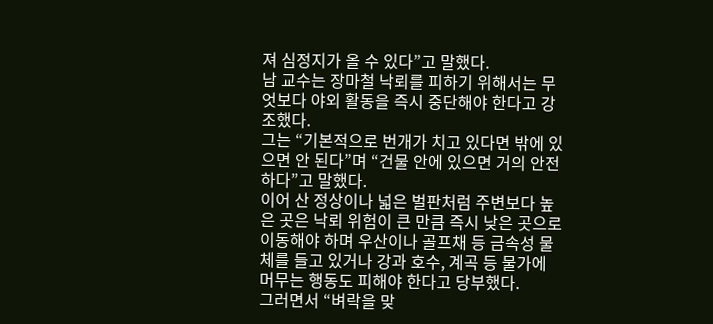져 심정지가 올 수 있다”고 말했다.
남 교수는 장마철 낙뢰를 피하기 위해서는 무엇보다 야외 활동을 즉시 중단해야 한다고 강조했다.
그는 “기본적으로 번개가 치고 있다면 밖에 있으면 안 된다”며 “건물 안에 있으면 거의 안전하다”고 말했다.
이어 산 정상이나 넓은 벌판처럼 주변보다 높은 곳은 낙뢰 위험이 큰 만큼 즉시 낮은 곳으로 이동해야 하며 우산이나 골프채 등 금속성 물체를 들고 있거나 강과 호수, 계곡 등 물가에 머무는 행동도 피해야 한다고 당부했다.
그러면서 “벼락을 맞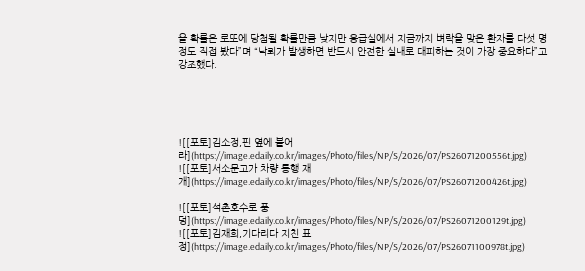을 확률은 로또에 당첨될 확률만큼 낮지만 응급실에서 지금까지 벼락을 맞은 환자를 다섯 명 정도 직접 봤다”며 “낙뢰가 발생하면 반드시 안전한 실내로 대피하는 것이 가장 중요하다”고 강조했다.





![[포토]김소정,핀 옆에 붙어라](https://image.edaily.co.kr/images/Photo/files/NP/S/2026/07/PS26071200556t.jpg)
![[포토]서소문고가 차량 통행 재개](https://image.edaily.co.kr/images/Photo/files/NP/S/2026/07/PS26071200426t.jpg)

![[포토]석촌호수로 풍덩](https://image.edaily.co.kr/images/Photo/files/NP/S/2026/07/PS26071200129t.jpg)
![[포토]김재희,기다리다 지친 표정](https://image.edaily.co.kr/images/Photo/files/NP/S/2026/07/PS26071100978t.jpg)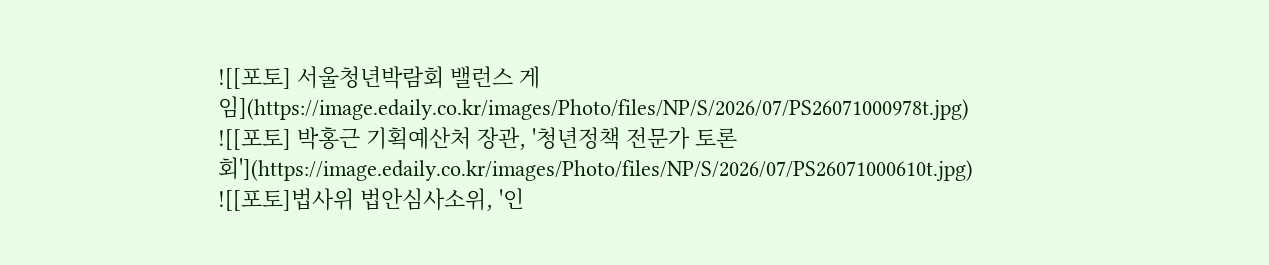![[포토] 서울청년박람회 밸런스 게임](https://image.edaily.co.kr/images/Photo/files/NP/S/2026/07/PS26071000978t.jpg)
![[포토] 박홍근 기획예산처 장관, '청년정책 전문가 토론회'](https://image.edaily.co.kr/images/Photo/files/NP/S/2026/07/PS26071000610t.jpg)
![[포토]법사위 법안심사소위, '인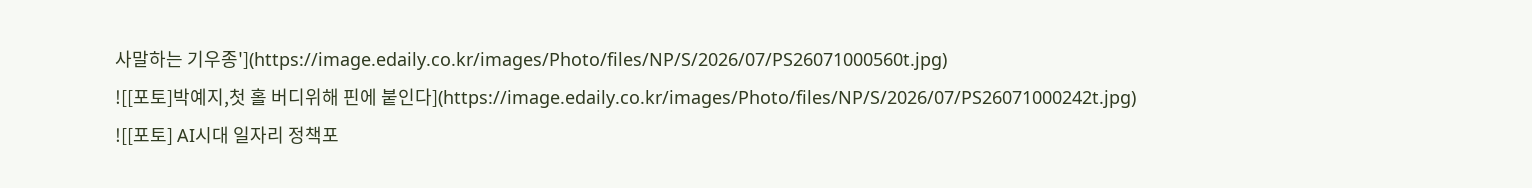사말하는 기우종'](https://image.edaily.co.kr/images/Photo/files/NP/S/2026/07/PS26071000560t.jpg)
![[포토]박예지,첫 홀 버디위해 핀에 붙인다](https://image.edaily.co.kr/images/Photo/files/NP/S/2026/07/PS26071000242t.jpg)
![[포토] AI시대 일자리 정책포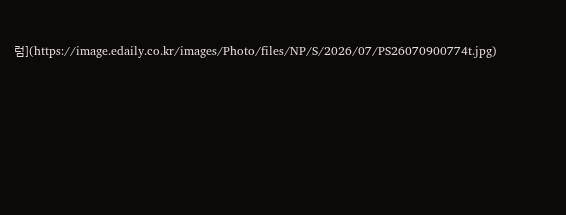럼](https://image.edaily.co.kr/images/Photo/files/NP/S/2026/07/PS26070900774t.jpg)